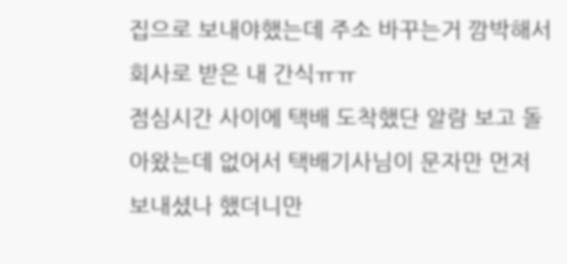집으로 보내야했는데 주소 바꾸는거 깜박해서 회사로 받은 내 간식ㅠㅠ
점심시간 사이에 택배 도착했단 알람 보고 돌아왔는데 없어서 택배기사님이 문자만 먼저 보내셨나 했더니만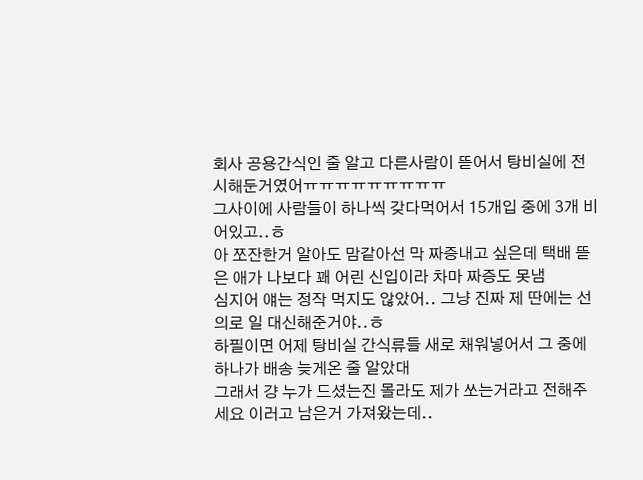회사 공용간식인 줄 알고 다른사람이 뜯어서 탕비실에 전시해둔거였어ㅠㅠㅠㅠㅠㅠㅠㅠㅠ
그사이에 사람들이 하나씩 갖다먹어서 15개입 중에 3개 비어있고..ㅎ
아 쪼잔한거 알아도 맘같아선 막 짜증내고 싶은데 택배 뜯은 애가 나보다 꽤 어린 신입이라 차마 짜증도 못냄
심지어 얘는 정작 먹지도 않았어.. 그냥 진짜 제 딴에는 선의로 일 대신해준거야..ㅎ
하필이면 어제 탕비실 간식류들 새로 채워넣어서 그 중에 하나가 배송 늦게온 줄 알았대
그래서 걍 누가 드셨는진 몰라도 제가 쏘는거라고 전해주세요 이러고 남은거 가져왔는데..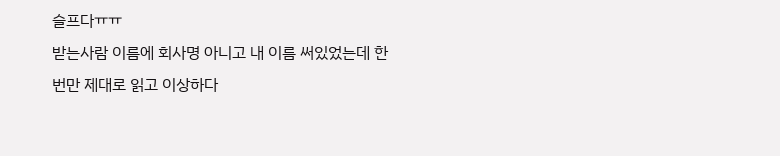슬프다ㅠㅠ
받는사람 이름에 회사명 아니고 내 이름 써있었는데 한 번만 제대로 읽고 이상하다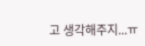고 생각해주지...ㅠ